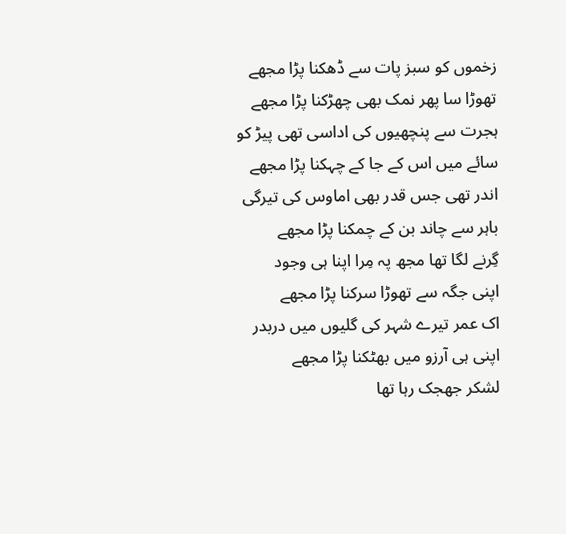زخموں کو سبز پات سے ڈھکنا پڑا مجھے
تھوڑا سا پھر نمک بھی چھڑکنا پڑا مجھے
ہجرت سے پنچھیوں کی اداسی تھی پیڑ کو
سائے میں اس کے جا کے چہکنا پڑا مجھے
اندر تھی جس قدر بھی اماوس کی تیرگی
باہر سے چاند بن کے چمکنا پڑا مجھے
گِرنے لگا تھا مجھ پہ مِرا اپنا ہی وجود
اپنی جگہ سے تھوڑا سرکنا پڑا مجھے
اک عمر تیرے شہر کی گلیوں میں دربدر
اپنی ہی آرزو میں بھٹکنا پڑا مجھے
لشکر جھجک رہا تھا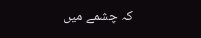کہ چشمے میں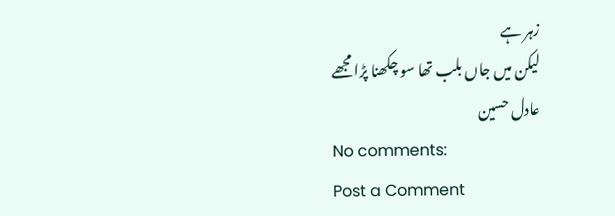زہر ہے
لیکن میں جاں بلب تھا سو چکھنا پڑا مجھے
عادل حسین
No comments:
Post a Comment